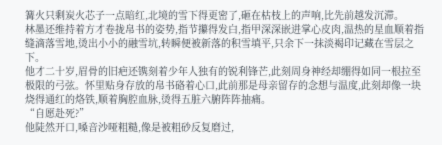篝火只剩炭火芯子一点暗红,北境的雪下得更密了,砸在枯枝上的声响,比先前越发沉滞。
林墨还维持着方才卷拢帛书的姿势,指节攥得发白,指甲深深嵌进掌心皮肉,温热的星血顺着指缝滴落雪地,烫出小小的融雪坑,转瞬便被新落的积雪填平,只余下一抹淡褐印记藏在雪层之下。
他才二十岁,眉骨的旧疤还镌刻着少年人独有的锐利锋芒,此刻周身神经却绷得如同一根拉至极限的弓弦。怀里贴身存放的帛书硌着心口,此前那是母亲留存的念想与温度,此刻却像一块烧得通红的烙铁,顺着胸腔血脉,烫得五脏六腑阵阵抽痛。
“自愿赴死?”
他陡然开口,嗓音沙哑粗糙,像是被粗砂反复磨过,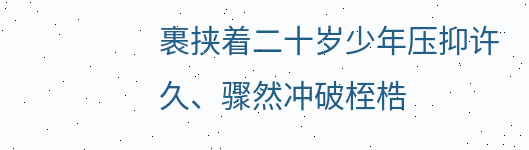裹挟着二十岁少年压抑许久、骤然冲破桎梏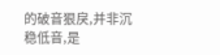的破音狠戾,并非沉稳低音,是